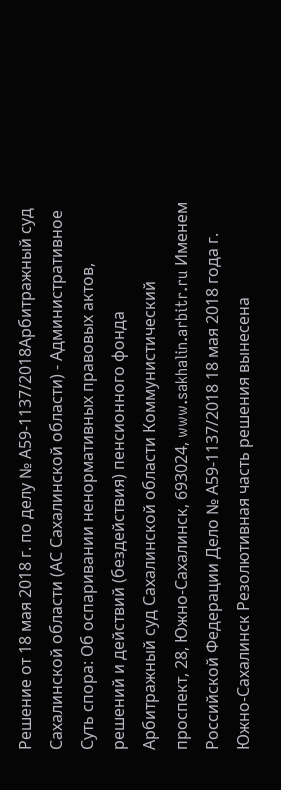Решение от 18 мая 2018 г. по делу № А59-1137/2018Арбитражный суд Сахалинской области (АС Сахалинской области) - Административное Суть спора: Об оспаривании ненормативных правовых актов, решений и действий (бездействия) пенсионного фонда Арбитражный суд Сахалинской области Коммунистический проспект, 28, Южно-Сахалинск, 693024, www.sakhalin.arbitr.ru Именем Российской Федерации Дело № А59-1137/2018 18 мая 2018 года г. Южно-Сахалинск Резолютивная часть решения вынесена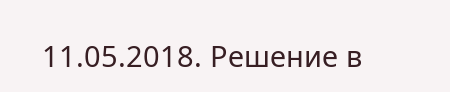11.05.2018. Решение в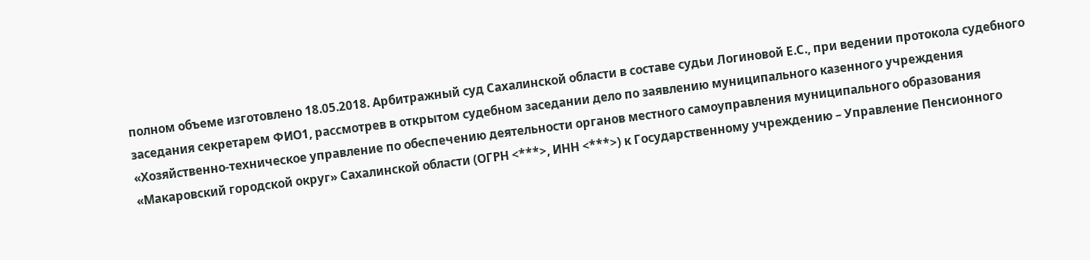полном объеме изготовлено 18.05.2018. Арбитражный суд Сахалинской области в составе судьи Логиновой Е.С., при ведении протокола судебного заседания секретарем ФИО1, рассмотрев в открытом судебном заседании дело по заявлению муниципального казенного учреждения «Хозяйственно-техническое управление по обеспечению деятельности органов местного самоуправления муниципального образования «Макаровский городской округ» Сахалинской области (ОГРН <***>, ИНН <***>) к Государственному учреждению – Управление Пенсионного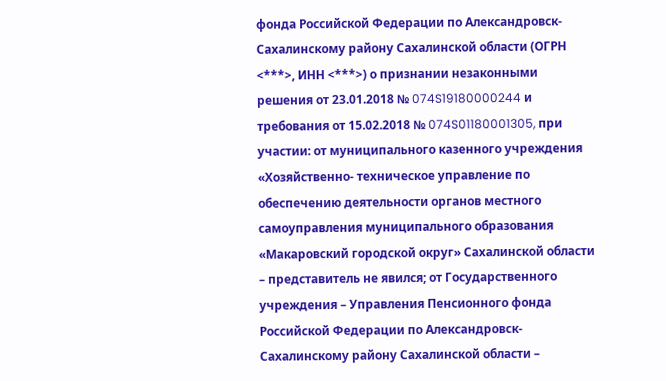фонда Российской Федерации по Александровск-Сахалинскому району Сахалинской области (ОГРН <***>, ИНН <***>) о признании незаконными решения от 23.01.2018 № 074S19180000244 и требования от 15.02.2018 № 074S01180001305, при участии: от муниципального казенного учреждения «Хозяйственно- техническое управление по обеспечению деятельности органов местного самоуправления муниципального образования «Макаровский городской округ» Сахалинской области – представитель не явился; от Государственного учреждения – Управления Пенсионного фонда Российской Федерации по Александровск-Сахалинскому району Сахалинской области –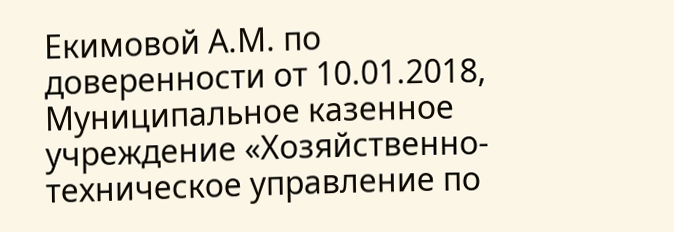Екимовой А.М. по доверенности от 10.01.2018, Муниципальное казенное учреждение «Хозяйственно-техническое управление по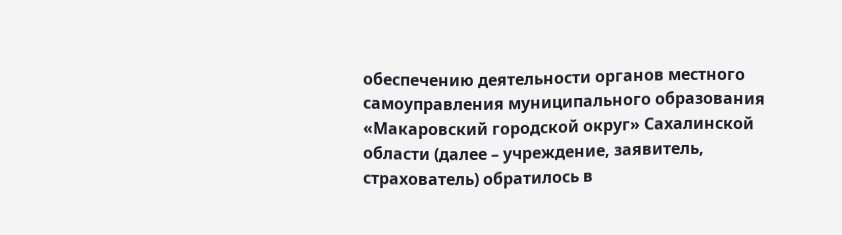обеспечению деятельности органов местного самоуправления муниципального образования «Макаровский городской округ» Сахалинской области (далее – учреждение, заявитель, страхователь) обратилось в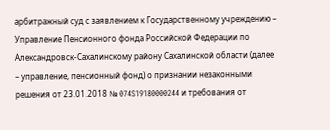арбитражный суд с заявлением к Государственному учреждению – Управление Пенсионного фонда Российской Федерации по Александровск-Сахалинскому району Сахалинской области (далее – управление, пенсионный фонд) о признании незаконными решения от 23.01.2018 № 074S19180000244 и требования от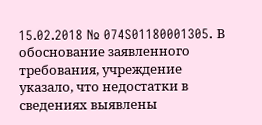15.02.2018 № 074S01180001305. В обоснование заявленного требования, учреждение указало, что недостатки в сведениях выявлены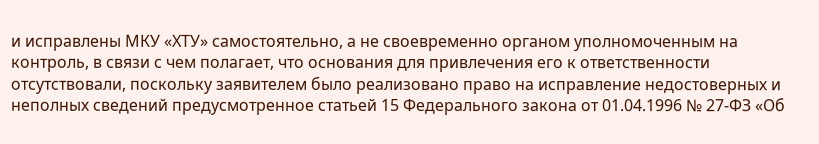и исправлены МКУ «ХТУ» самостоятельно, а не своевременно органом уполномоченным на контроль, в связи с чем полагает, что основания для привлечения его к ответственности отсутствовали, поскольку заявителем было реализовано право на исправление недостоверных и неполных сведений предусмотренное статьей 15 Федерального закона от 01.04.1996 № 27-ФЗ «Об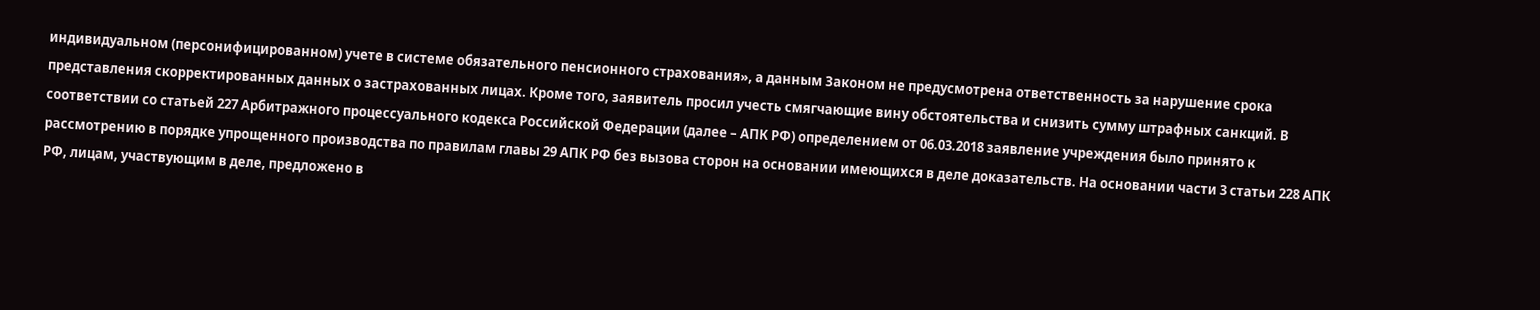индивидуальном (персонифицированном) учете в системе обязательного пенсионного страхования», а данным Законом не предусмотрена ответственность за нарушение срока представления скорректированных данных о застрахованных лицах. Кроме того, заявитель просил учесть смягчающие вину обстоятельства и снизить сумму штрафных санкций. В соответствии со статьей 227 Арбитражного процессуального кодекса Российской Федерации (далее – АПК РФ) определением от 06.03.2018 заявление учреждения было принято к рассмотрению в порядке упрощенного производства по правилам главы 29 АПК РФ без вызова сторон на основании имеющихся в деле доказательств. На основании части 3 статьи 228 АПК РФ, лицам, участвующим в деле, предложено в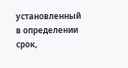установленный в определении срок,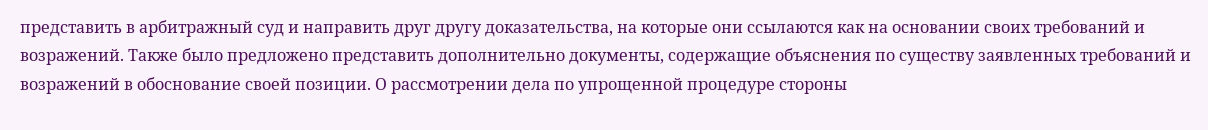представить в арбитражный суд и направить друг другу доказательства, на которые они ссылаются как на основании своих требований и возражений. Также было предложено представить дополнительно документы, содержащие объяснения по существу заявленных требований и возражений в обоснование своей позиции. О рассмотрении дела по упрощенной процедуре стороны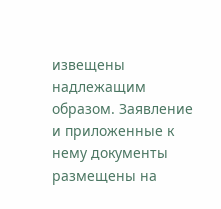извещены надлежащим образом. Заявление и приложенные к нему документы размещены на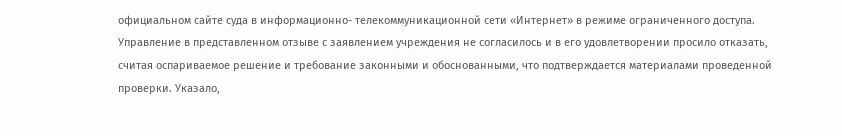официальном сайте суда в информационно- телекоммуникационной сети «Интернет» в режиме ограниченного доступа. Управление в представленном отзыве с заявлением учреждения не согласилось и в его удовлетворении просило отказать, считая оспариваемое решение и требование законными и обоснованными, что подтверждается материалами проведенной проверки. Указало,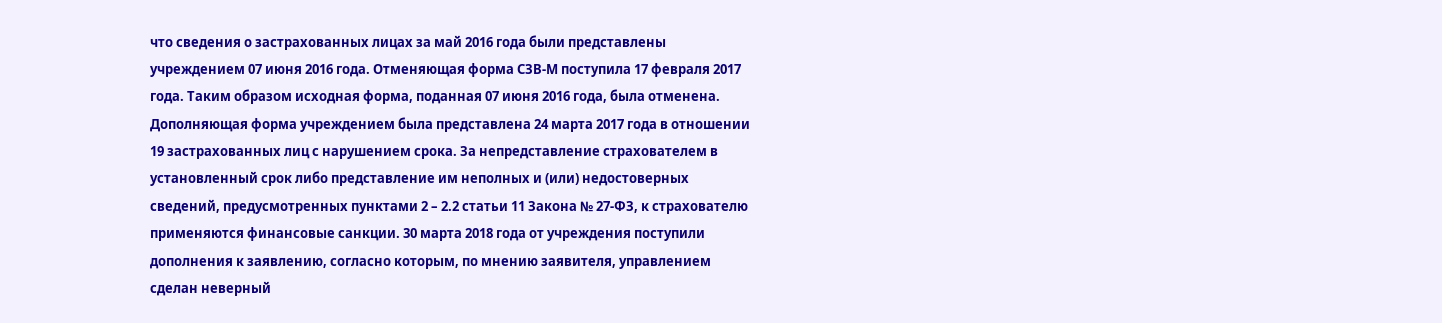что сведения о застрахованных лицах за май 2016 года были представлены учреждением 07 июня 2016 года. Отменяющая форма СЗВ-М поступила 17 февраля 2017 года. Таким образом исходная форма, поданная 07 июня 2016 года, была отменена. Дополняющая форма учреждением была представлена 24 марта 2017 года в отношении 19 застрахованных лиц с нарушением срока. За непредставление страхователем в установленный срок либо представление им неполных и (или) недостоверных сведений, предусмотренных пунктами 2 – 2.2 статьи 11 Закона № 27-ФЗ, к страхователю применяются финансовые санкции. 30 марта 2018 года от учреждения поступили дополнения к заявлению, согласно которым, по мнению заявителя, управлением сделан неверный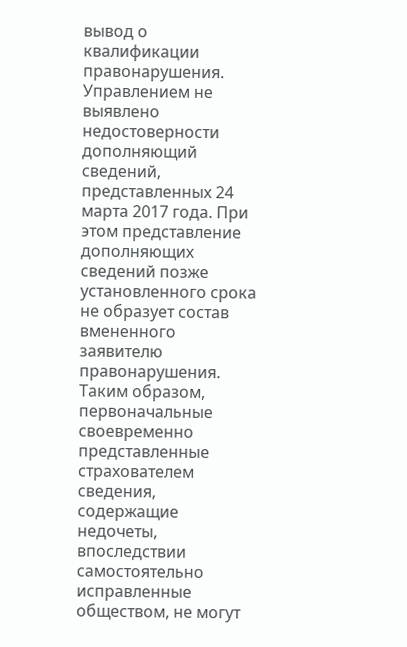вывод о квалификации правонарушения. Управлением не выявлено недостоверности дополняющий сведений, представленных 24 марта 2017 года. При этом представление дополняющих сведений позже установленного срока не образует состав вмененного заявителю правонарушения. Таким образом, первоначальные своевременно представленные страхователем сведения, содержащие недочеты, впоследствии самостоятельно исправленные обществом, не могут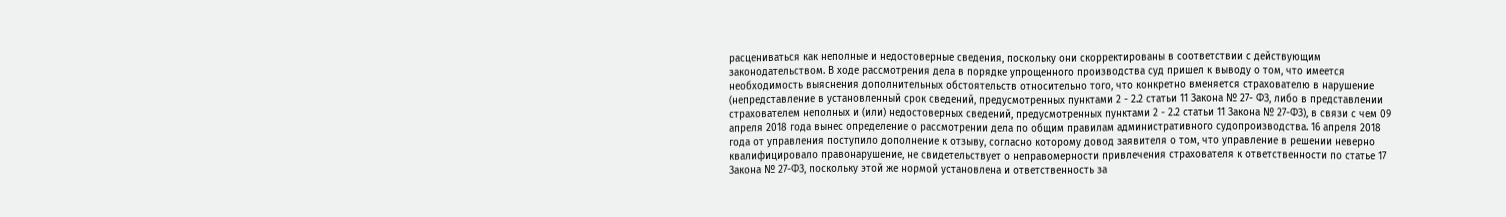расцениваться как неполные и недостоверные сведения, поскольку они скорректированы в соответствии с действующим законодательством. В ходе рассмотрения дела в порядке упрощенного производства суд пришел к выводу о том, что имеется необходимость выяснения дополнительных обстоятельств относительно того, что конкретно вменяется страхователю в нарушение (непредставление в установленный срок сведений, предусмотренных пунктами 2 - 2.2 статьи 11 Закона № 27- ФЗ, либо в представлении страхователем неполных и (или) недостоверных сведений, предусмотренных пунктами 2 - 2.2 статьи 11 Закона № 27-ФЗ), в связи с чем 09 апреля 2018 года вынес определение о рассмотрении дела по общим правилам административного судопроизводства. 16 апреля 2018 года от управления поступило дополнение к отзыву, согласно которому довод заявителя о том, что управление в решении неверно квалифицировало правонарушение, не свидетельствует о неправомерности привлечения страхователя к ответственности по статье 17 Закона № 27-ФЗ, поскольку этой же нормой установлена и ответственность за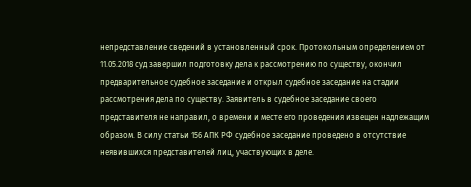непредставление сведений в установленный срок. Протокольным определением от 11.05.2018 суд завершил подготовку дела к рассмотрению по существу, окончил предварительное судебное заседание и открыл судебное заседание на стадии рассмотрения дела по существу. Заявитель в судебное заседание своего представителя не направил, о времени и месте его проведения извещен надлежащим образом. В силу статьи 156 АПК РФ судебное заседание проведено в отсутствие неявившихся представителей лиц, участвующих в деле.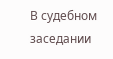В судебном заседании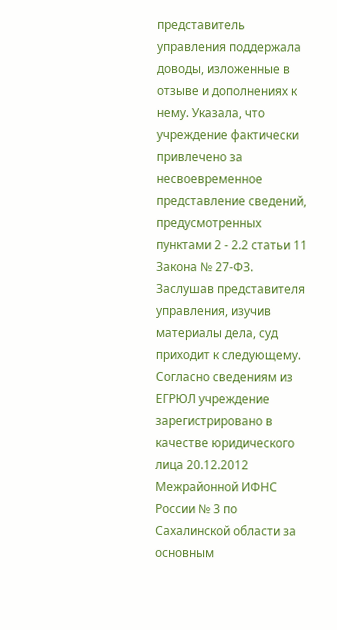представитель управления поддержала доводы, изложенные в отзыве и дополнениях к нему. Указала, что учреждение фактически привлечено за несвоевременное представление сведений, предусмотренных пунктами 2 - 2.2 статьи 11 Закона № 27-ФЗ. Заслушав представителя управления, изучив материалы дела, суд приходит к следующему. Согласно сведениям из ЕГРЮЛ учреждение зарегистрировано в качестве юридического лица 20.12.2012 Межрайонной ИФНС России № 3 по Сахалинской области за основным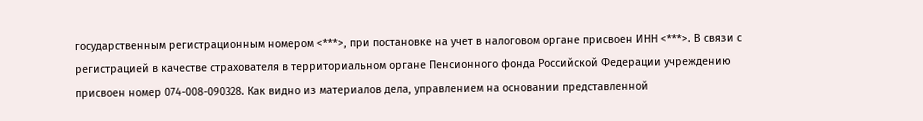государственным регистрационным номером <***>, при постановке на учет в налоговом органе присвоен ИНН <***>. В связи с регистрацией в качестве страхователя в территориальном органе Пенсионного фонда Российской Федерации учреждению присвоен номер 074-008-090328. Как видно из материалов дела, управлением на основании представленной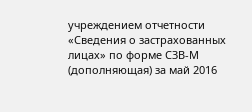учреждением отчетности «Сведения о застрахованных лицах» по форме СЗВ-М (дополняющая) за май 2016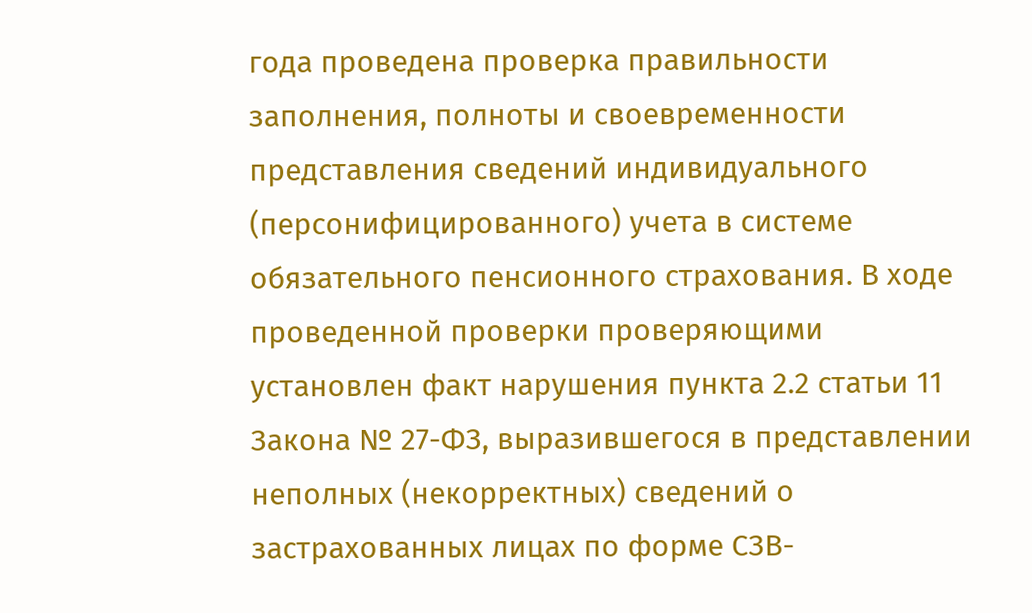года проведена проверка правильности заполнения, полноты и своевременности представления сведений индивидуального (персонифицированного) учета в системе обязательного пенсионного страхования. В ходе проведенной проверки проверяющими установлен факт нарушения пункта 2.2 статьи 11 Закона № 27-ФЗ, выразившегося в представлении неполных (некорректных) сведений о застрахованных лицах по форме СЗВ-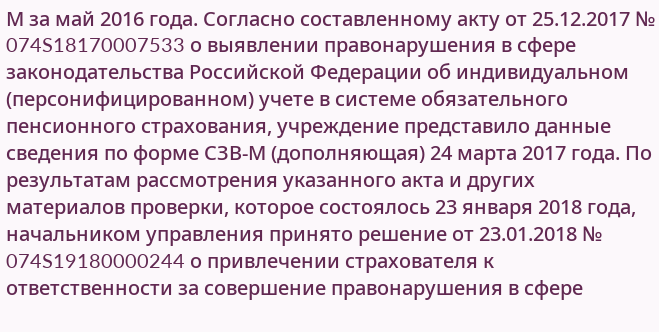М за май 2016 года. Согласно составленному акту от 25.12.2017 № 074S18170007533 о выявлении правонарушения в сфере законодательства Российской Федерации об индивидуальном (персонифицированном) учете в системе обязательного пенсионного страхования, учреждение представило данные сведения по форме СЗВ-М (дополняющая) 24 марта 2017 года. По результатам рассмотрения указанного акта и других материалов проверки, которое состоялось 23 января 2018 года, начальником управления принято решение от 23.01.2018 № 074S19180000244 о привлечении страхователя к ответственности за совершение правонарушения в сфере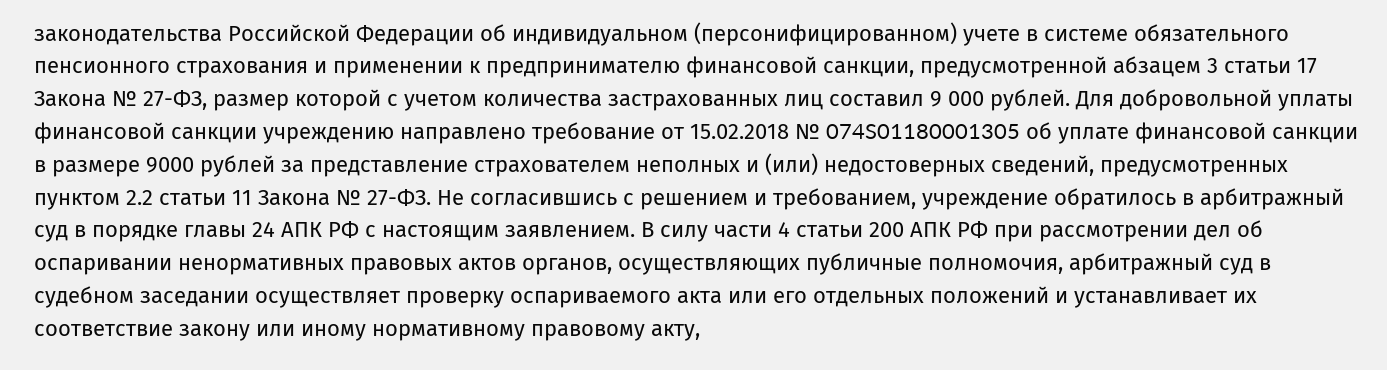законодательства Российской Федерации об индивидуальном (персонифицированном) учете в системе обязательного пенсионного страхования и применении к предпринимателю финансовой санкции, предусмотренной абзацем 3 статьи 17 Закона № 27-ФЗ, размер которой с учетом количества застрахованных лиц составил 9 000 рублей. Для добровольной уплаты финансовой санкции учреждению направлено требование от 15.02.2018 № 074S01180001305 об уплате финансовой санкции в размере 9000 рублей за представление страхователем неполных и (или) недостоверных сведений, предусмотренных пунктом 2.2 статьи 11 Закона № 27-ФЗ. Не согласившись с решением и требованием, учреждение обратилось в арбитражный суд в порядке главы 24 АПК РФ с настоящим заявлением. В силу части 4 статьи 200 АПК РФ при рассмотрении дел об оспаривании ненормативных правовых актов органов, осуществляющих публичные полномочия, арбитражный суд в судебном заседании осуществляет проверку оспариваемого акта или его отдельных положений и устанавливает их соответствие закону или иному нормативному правовому акту,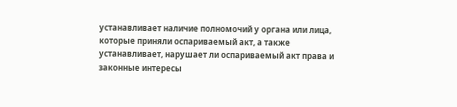устанавливает наличие полномочий у органа или лица, которые приняли оспариваемый акт, а также устанавливает, нарушает ли оспариваемый акт права и законные интересы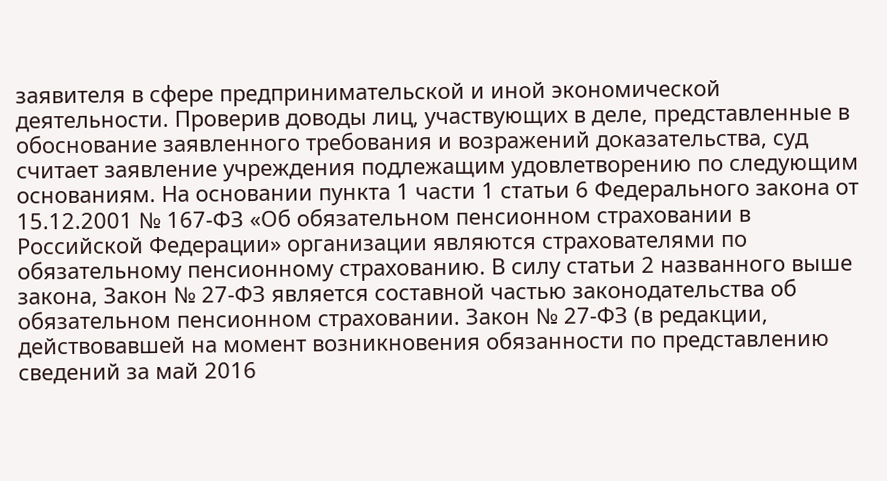заявителя в сфере предпринимательской и иной экономической деятельности. Проверив доводы лиц, участвующих в деле, представленные в обоснование заявленного требования и возражений доказательства, суд считает заявление учреждения подлежащим удовлетворению по следующим основаниям. На основании пункта 1 части 1 статьи 6 Федерального закона от 15.12.2001 № 167-ФЗ «Об обязательном пенсионном страховании в Российской Федерации» организации являются страхователями по обязательному пенсионному страхованию. В силу статьи 2 названного выше закона, Закон № 27-ФЗ является составной частью законодательства об обязательном пенсионном страховании. Закон № 27-ФЗ (в редакции, действовавшей на момент возникновения обязанности по представлению сведений за май 2016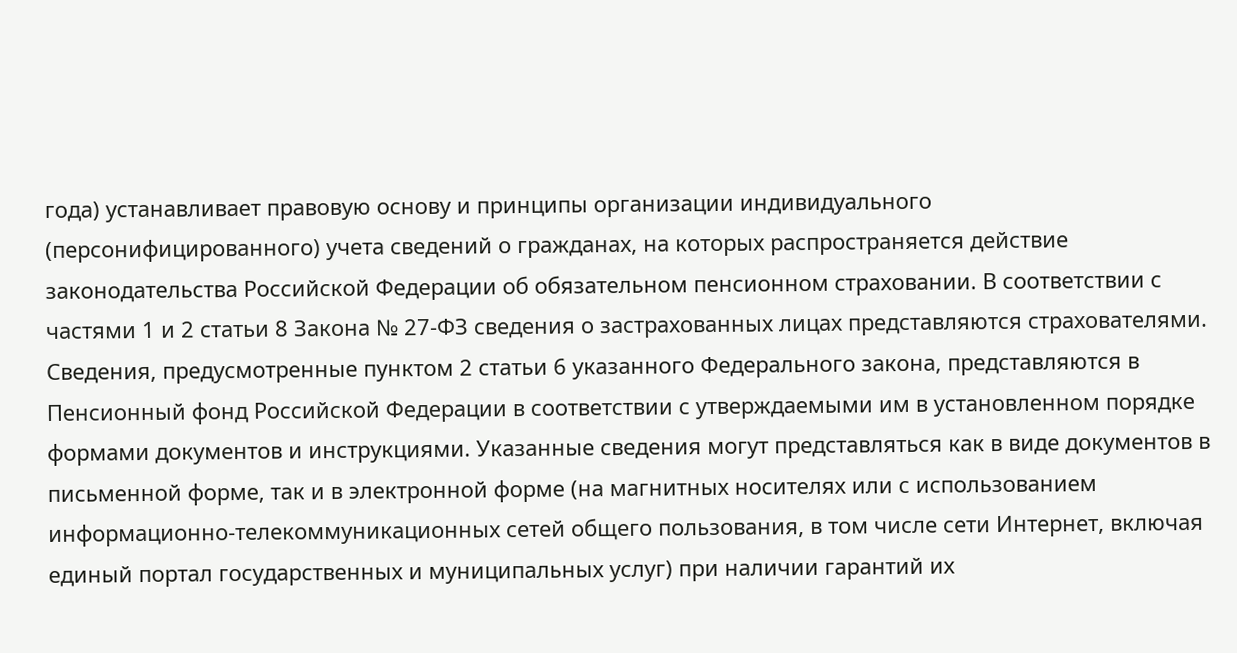года) устанавливает правовую основу и принципы организации индивидуального (персонифицированного) учета сведений о гражданах, на которых распространяется действие законодательства Российской Федерации об обязательном пенсионном страховании. В соответствии с частями 1 и 2 статьи 8 Закона № 27-ФЗ сведения о застрахованных лицах представляются страхователями. Сведения, предусмотренные пунктом 2 статьи 6 указанного Федерального закона, представляются в Пенсионный фонд Российской Федерации в соответствии с утверждаемыми им в установленном порядке формами документов и инструкциями. Указанные сведения могут представляться как в виде документов в письменной форме, так и в электронной форме (на магнитных носителях или с использованием информационно-телекоммуникационных сетей общего пользования, в том числе сети Интернет, включая единый портал государственных и муниципальных услуг) при наличии гарантий их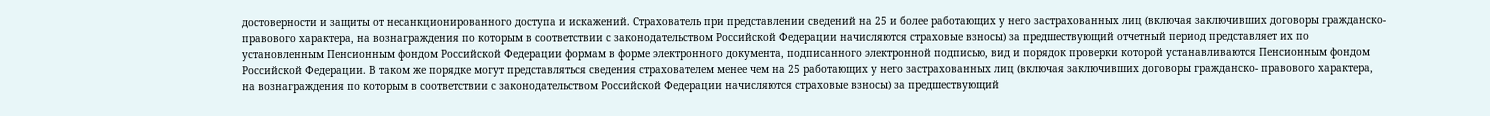достоверности и защиты от несанкционированного доступа и искажений. Страхователь при представлении сведений на 25 и более работающих у него застрахованных лиц (включая заключивших договоры гражданско- правового характера, на вознаграждения по которым в соответствии с законодательством Российской Федерации начисляются страховые взносы) за предшествующий отчетный период представляет их по установленным Пенсионным фондом Российской Федерации формам в форме электронного документа, подписанного электронной подписью, вид и порядок проверки которой устанавливаются Пенсионным фондом Российской Федерации. В таком же порядке могут представляться сведения страхователем менее чем на 25 работающих у него застрахованных лиц (включая заключивших договоры гражданско- правового характера, на вознаграждения по которым в соответствии с законодательством Российской Федерации начисляются страховые взносы) за предшествующий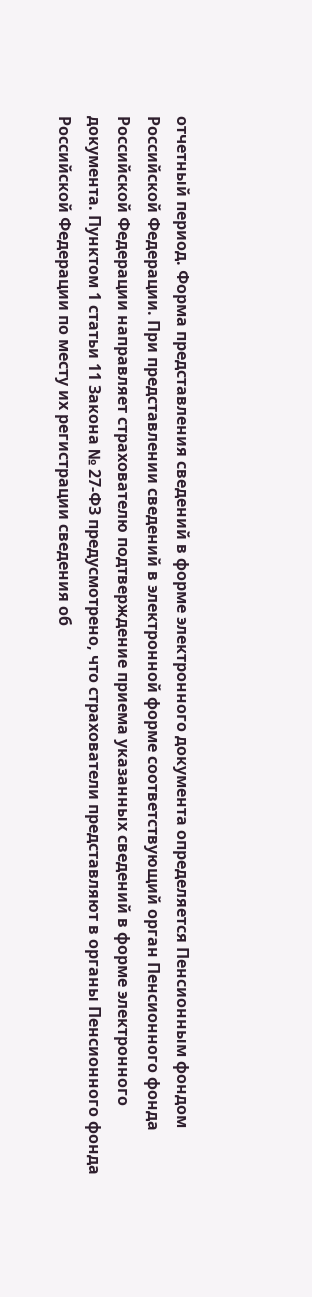отчетный период. Форма представления сведений в форме электронного документа определяется Пенсионным фондом Российской Федерации. При представлении сведений в электронной форме соответствующий орган Пенсионного фонда Российской Федерации направляет страхователю подтверждение приема указанных сведений в форме электронного документа. Пунктом 1 статьи 11 Закона № 27-ФЗ предусмотрено, что страхователи представляют в органы Пенсионного фонда Российской Федерации по месту их регистрации сведения об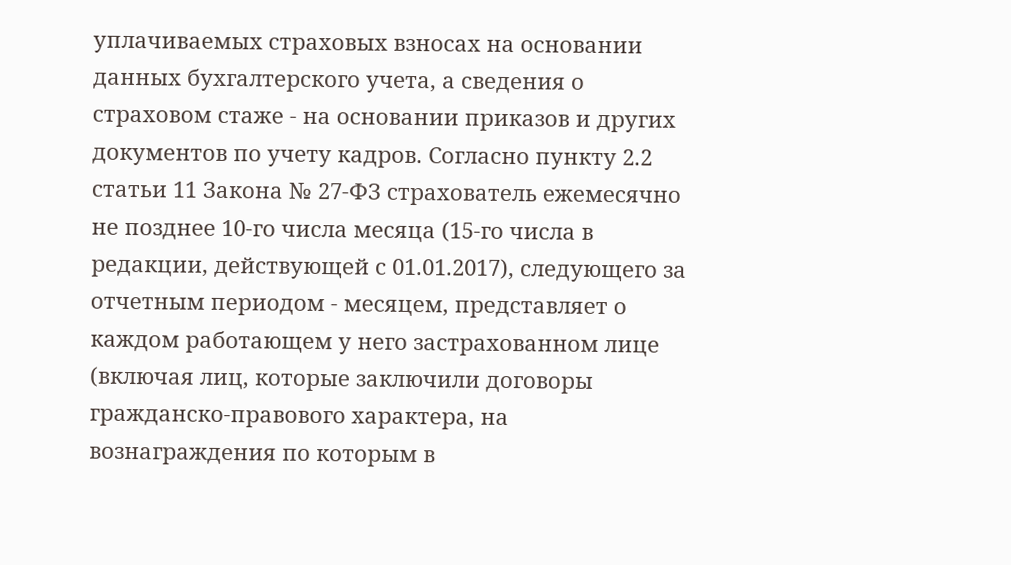уплачиваемых страховых взносах на основании данных бухгалтерского учета, а сведения о страховом стаже - на основании приказов и других документов по учету кадров. Согласно пункту 2.2 статьи 11 Закона № 27-ФЗ страхователь ежемесячно не позднее 10-го числа месяца (15-го числа в редакции, действующей с 01.01.2017), следующего за отчетным периодом - месяцем, представляет о каждом работающем у него застрахованном лице (включая лиц, которые заключили договоры гражданско-правового характера, на вознаграждения по которым в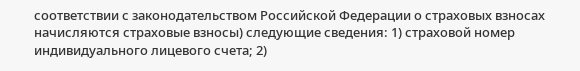соответствии с законодательством Российской Федерации о страховых взносах начисляются страховые взносы) следующие сведения: 1) страховой номер индивидуального лицевого счета; 2)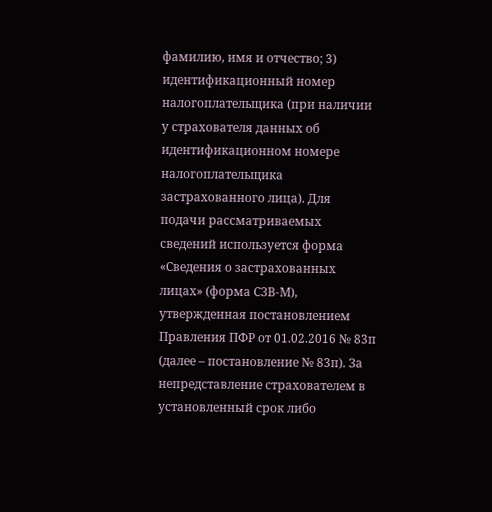фамилию, имя и отчество; 3) идентификационный номер налогоплательщика (при наличии у страхователя данных об идентификационном номере налогоплательщика застрахованного лица). Для подачи рассматриваемых сведений используется форма «Сведения о застрахованных лицах» (форма СЗВ-М), утвержденная постановлением Правления ПФР от 01.02.2016 № 83п (далее – постановление № 83п). За непредставление страхователем в установленный срок либо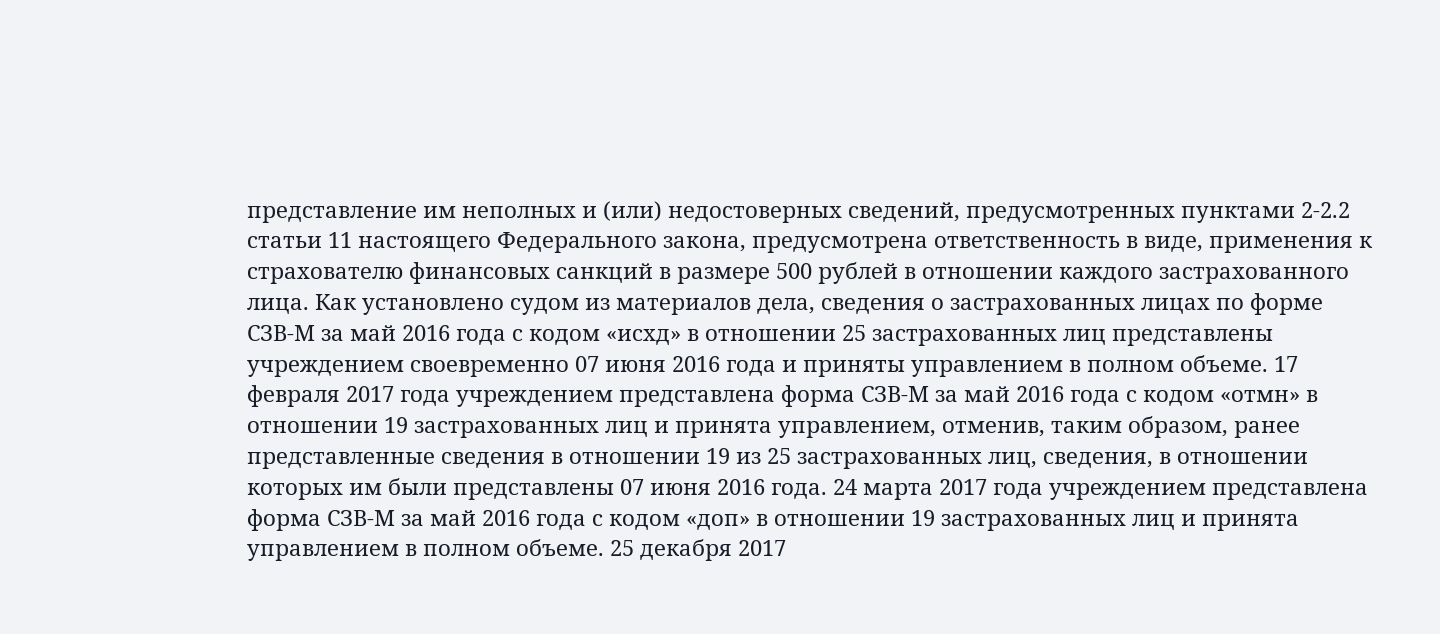представление им неполных и (или) недостоверных сведений, предусмотренных пунктами 2-2.2 статьи 11 настоящего Федерального закона, предусмотрена ответственность в виде, применения к страхователю финансовых санкций в размере 500 рублей в отношении каждого застрахованного лица. Как установлено судом из материалов дела, сведения о застрахованных лицах по форме СЗВ-М за май 2016 года с кодом «исхд» в отношении 25 застрахованных лиц представлены учреждением своевременно 07 июня 2016 года и приняты управлением в полном объеме. 17 февраля 2017 года учреждением представлена форма СЗВ-М за май 2016 года с кодом «отмн» в отношении 19 застрахованных лиц и принята управлением, отменив, таким образом, ранее представленные сведения в отношении 19 из 25 застрахованных лиц, сведения, в отношении которых им были представлены 07 июня 2016 года. 24 марта 2017 года учреждением представлена форма СЗВ-М за май 2016 года с кодом «доп» в отношении 19 застрахованных лиц и принята управлением в полном объеме. 25 декабря 2017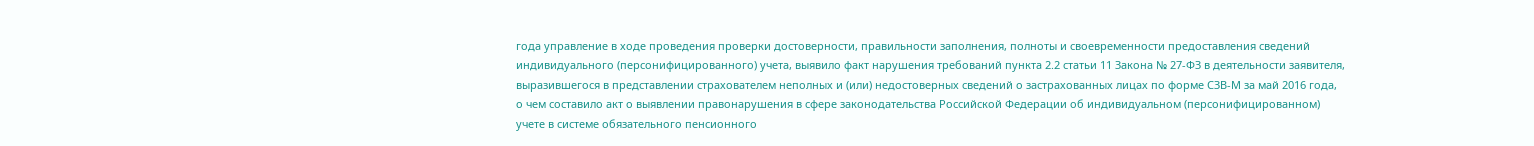года управление в ходе проведения проверки достоверности, правильности заполнения, полноты и своевременности предоставления сведений индивидуального (персонифицированного) учета, выявило факт нарушения требований пункта 2.2 статьи 11 Закона № 27-ФЗ в деятельности заявителя, выразившегося в представлении страхователем неполных и (или) недостоверных сведений о застрахованных лицах по форме СЗВ-М за май 2016 года, о чем составило акт о выявлении правонарушения в сфере законодательства Российской Федерации об индивидуальном (персонифицированном) учете в системе обязательного пенсионного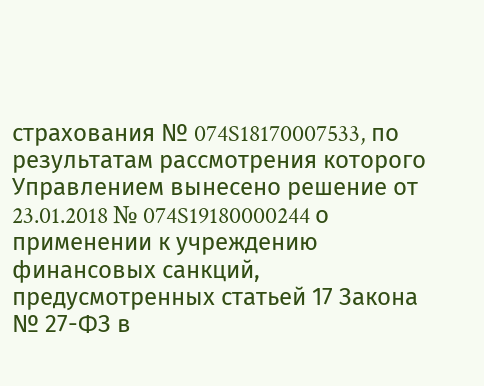страхования № 074S18170007533, по результатам рассмотрения которого Управлением вынесено решение от 23.01.2018 № 074S19180000244 о применении к учреждению финансовых санкций, предусмотренных статьей 17 Закона № 27-ФЗ в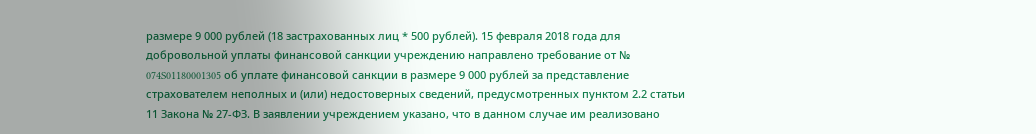размере 9 000 рублей (18 застрахованных лиц * 500 рублей). 15 февраля 2018 года для добровольной уплаты финансовой санкции учреждению направлено требование от № 074S01180001305 об уплате финансовой санкции в размере 9 000 рублей за представление страхователем неполных и (или) недостоверных сведений, предусмотренных пунктом 2.2 статьи 11 Закона № 27-ФЗ. В заявлении учреждением указано, что в данном случае им реализовано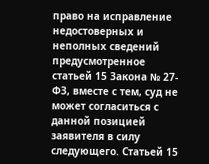право на исправление недостоверных и неполных сведений предусмотренное статьей 15 Закона № 27-ФЗ, вместе с тем, суд не может согласиться с данной позицией заявителя в силу следующего. Статьей 15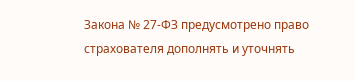Закона № 27-ФЗ предусмотрено право страхователя дополнять и уточнять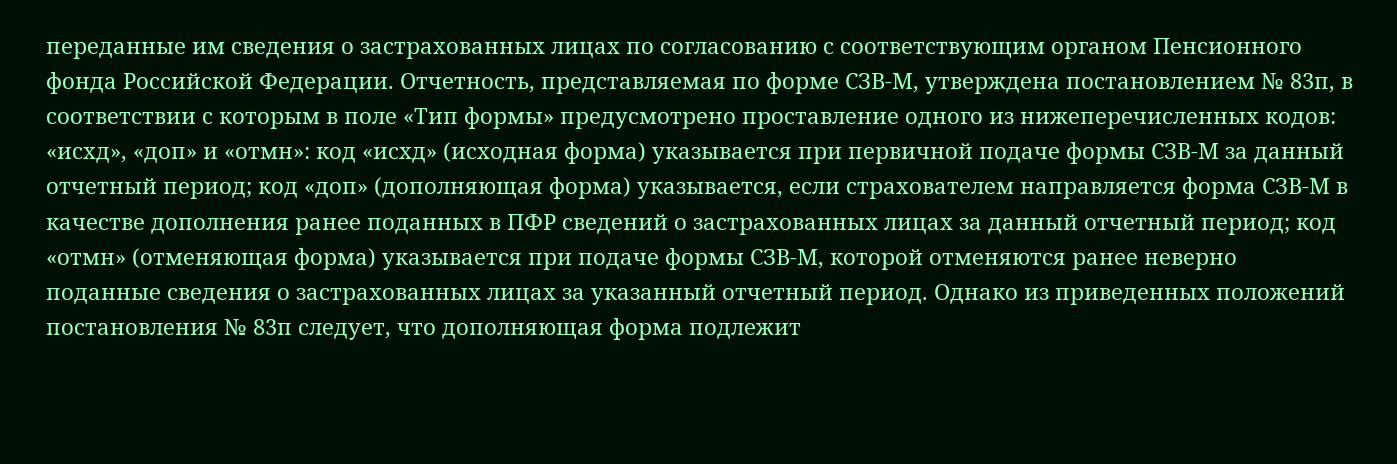переданные им сведения о застрахованных лицах по согласованию с соответствующим органом Пенсионного фонда Российской Федерации. Отчетность, представляемая по форме СЗВ-М, утверждена постановлением № 83п, в соответствии с которым в поле «Тип формы» предусмотрено проставление одного из нижеперечисленных кодов: «исхд», «доп» и «отмн»: код «исхд» (исходная форма) указывается при первичной подаче формы СЗВ-М за данный отчетный период; код «доп» (дополняющая форма) указывается, если страхователем направляется форма СЗВ-М в качестве дополнения ранее поданных в ПФР сведений о застрахованных лицах за данный отчетный период; код «отмн» (отменяющая форма) указывается при подаче формы СЗВ-М, которой отменяются ранее неверно поданные сведения о застрахованных лицах за указанный отчетный период. Однако из приведенных положений постановления № 83п следует, что дополняющая форма подлежит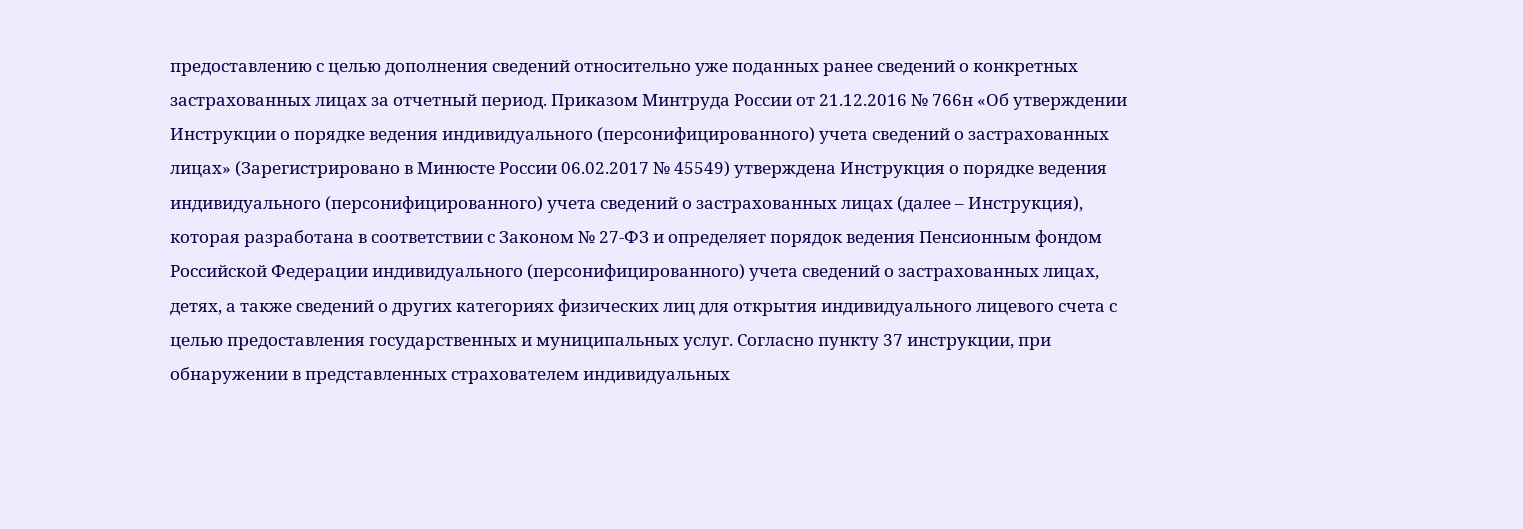предоставлению с целью дополнения сведений относительно уже поданных ранее сведений о конкретных застрахованных лицах за отчетный период. Приказом Минтруда России от 21.12.2016 № 766н «Об утверждении Инструкции о порядке ведения индивидуального (персонифицированного) учета сведений о застрахованных лицах» (Зарегистрировано в Минюсте России 06.02.2017 № 45549) утверждена Инструкция о порядке ведения индивидуального (персонифицированного) учета сведений о застрахованных лицах (далее – Инструкция), которая разработана в соответствии с Законом № 27-ФЗ и определяет порядок ведения Пенсионным фондом Российской Федерации индивидуального (персонифицированного) учета сведений о застрахованных лицах, детях, а также сведений о других категориях физических лиц для открытия индивидуального лицевого счета с целью предоставления государственных и муниципальных услуг. Согласно пункту 37 инструкции, при обнаружении в представленных страхователем индивидуальных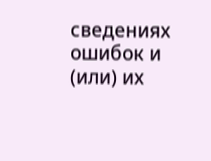сведениях ошибок и (или) их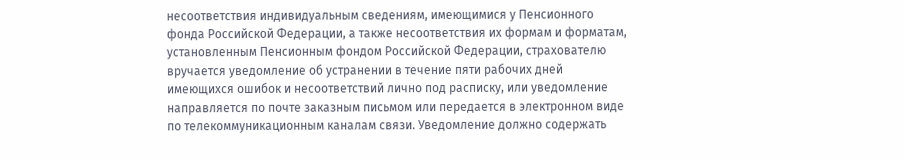несоответствия индивидуальным сведениям, имеющимися у Пенсионного фонда Российской Федерации, а также несоответствия их формам и форматам, установленным Пенсионным фондом Российской Федерации, страхователю вручается уведомление об устранении в течение пяти рабочих дней имеющихся ошибок и несоответствий лично под расписку, или уведомление направляется по почте заказным письмом или передается в электронном виде по телекоммуникационным каналам связи. Уведомление должно содержать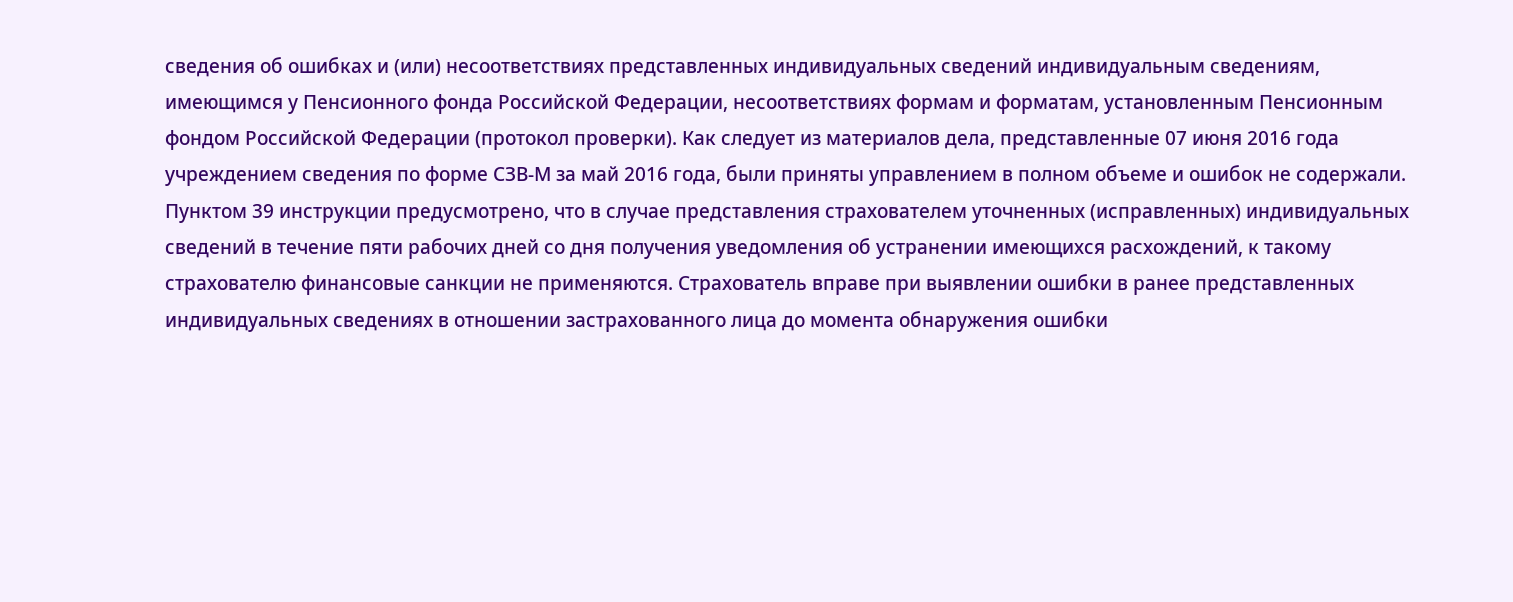сведения об ошибках и (или) несоответствиях представленных индивидуальных сведений индивидуальным сведениям, имеющимся у Пенсионного фонда Российской Федерации, несоответствиях формам и форматам, установленным Пенсионным фондом Российской Федерации (протокол проверки). Как следует из материалов дела, представленные 07 июня 2016 года учреждением сведения по форме СЗВ-М за май 2016 года, были приняты управлением в полном объеме и ошибок не содержали. Пунктом 39 инструкции предусмотрено, что в случае представления страхователем уточненных (исправленных) индивидуальных сведений в течение пяти рабочих дней со дня получения уведомления об устранении имеющихся расхождений, к такому страхователю финансовые санкции не применяются. Страхователь вправе при выявлении ошибки в ранее представленных индивидуальных сведениях в отношении застрахованного лица до момента обнаружения ошибки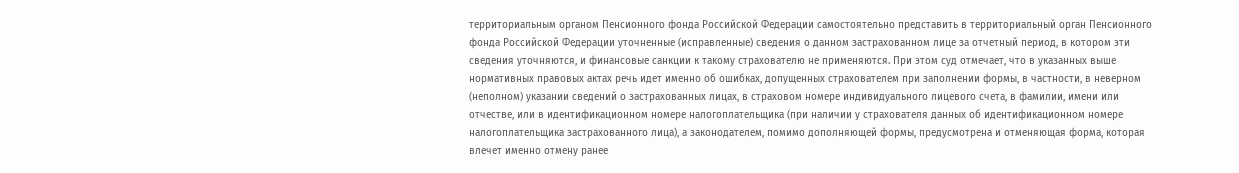территориальным органом Пенсионного фонда Российской Федерации самостоятельно представить в территориальный орган Пенсионного фонда Российской Федерации уточненные (исправленные) сведения о данном застрахованном лице за отчетный период, в котором эти сведения уточняются, и финансовые санкции к такому страхователю не применяются. При этом суд отмечает, что в указанных выше нормативных правовых актах речь идет именно об ошибках, допущенных страхователем при заполнении формы, в частности, в неверном (неполном) указании сведений о застрахованных лицах, в страховом номере индивидуального лицевого счета, в фамилии, имени или отчестве, или в идентификационном номере налогоплательщика (при наличии у страхователя данных об идентификационном номере налогоплательщика застрахованного лица), а законодателем, помимо дополняющей формы, предусмотрена и отменяющая форма, которая влечет именно отмену ранее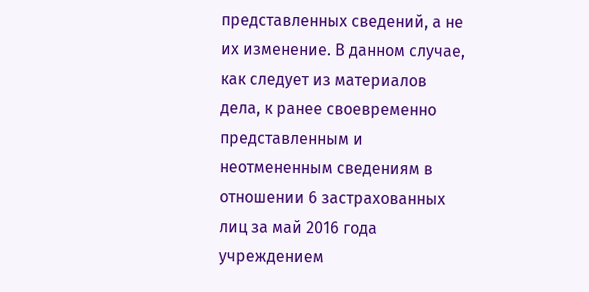представленных сведений, а не их изменение. В данном случае, как следует из материалов дела, к ранее своевременно представленным и неотмененным сведениям в отношении 6 застрахованных лиц за май 2016 года учреждением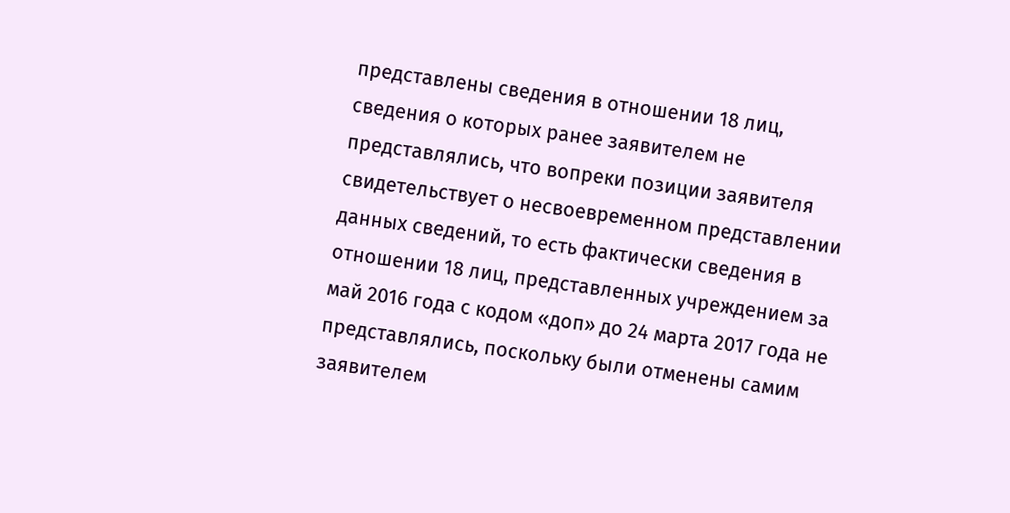представлены сведения в отношении 18 лиц, сведения о которых ранее заявителем не представлялись, что вопреки позиции заявителя свидетельствует о несвоевременном представлении данных сведений, то есть фактически сведения в отношении 18 лиц, представленных учреждением за май 2016 года с кодом «доп» до 24 марта 2017 года не представлялись, поскольку были отменены самим заявителем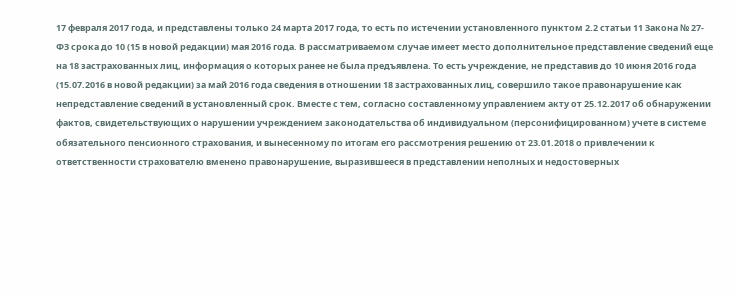17 февраля 2017 года, и представлены только 24 марта 2017 года, то есть по истечении установленного пунктом 2.2 статьи 11 Закона № 27-ФЗ срока до 10 (15 в новой редакции) мая 2016 года. В рассматриваемом случае имеет место дополнительное представление сведений еще на 18 застрахованных лиц, информация о которых ранее не была предъявлена. То есть учреждение, не представив до 10 июня 2016 года (15.07.2016 в новой редакции) за май 2016 года сведения в отношении 18 застрахованных лиц, совершило такое правонарушение как непредставление сведений в установленный срок. Вместе с тем, согласно составленному управлением акту от 25.12.2017 об обнаружении фактов, свидетельствующих о нарушении учреждением законодательства об индивидуальном (персонифицированном) учете в системе обязательного пенсионного страхования, и вынесенному по итогам его рассмотрения решению от 23.01.2018 о привлечении к ответственности страхователю вменено правонарушение, выразившееся в представлении неполных и недостоверных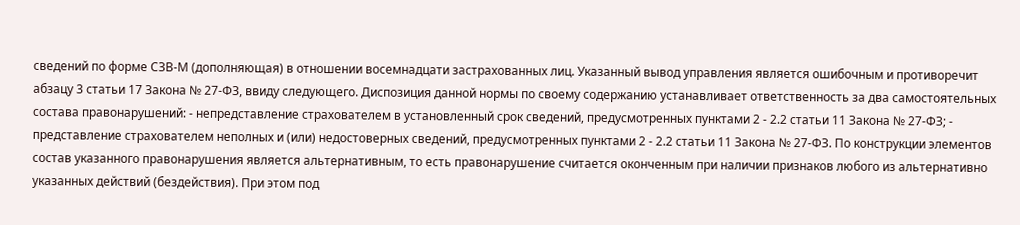сведений по форме СЗВ-М (дополняющая) в отношении восемнадцати застрахованных лиц. Указанный вывод управления является ошибочным и противоречит абзацу 3 статьи 17 Закона № 27-ФЗ, ввиду следующего. Диспозиция данной нормы по своему содержанию устанавливает ответственность за два самостоятельных состава правонарушений: - непредставление страхователем в установленный срок сведений, предусмотренных пунктами 2 - 2.2 статьи 11 Закона № 27-ФЗ; - представление страхователем неполных и (или) недостоверных сведений, предусмотренных пунктами 2 - 2.2 статьи 11 Закона № 27-ФЗ. По конструкции элементов состав указанного правонарушения является альтернативным, то есть правонарушение считается оконченным при наличии признаков любого из альтернативно указанных действий (бездействия). При этом под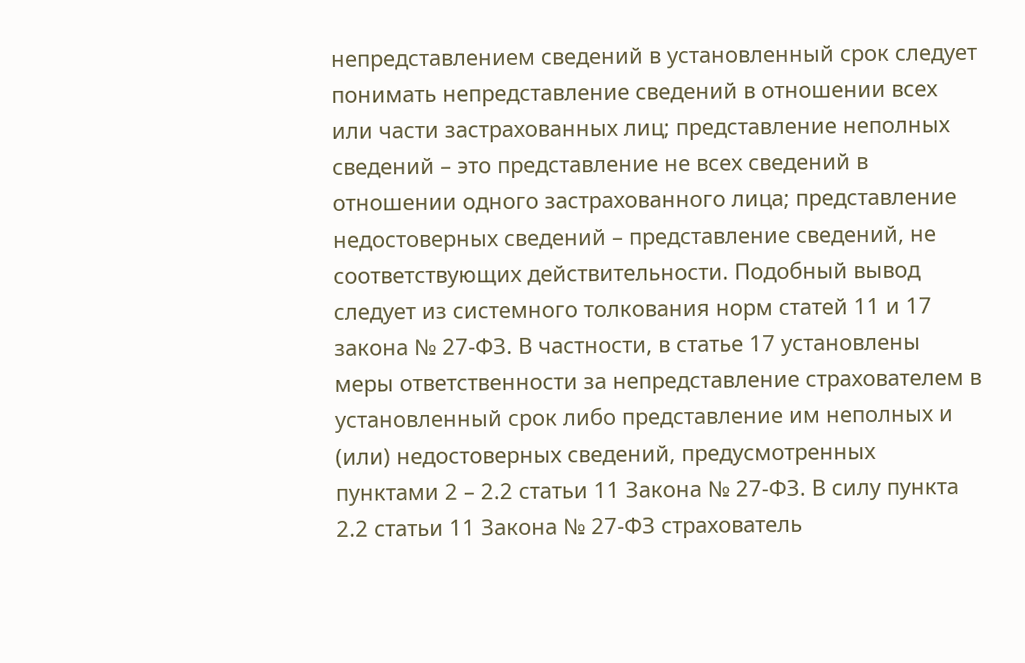непредставлением сведений в установленный срок следует понимать непредставление сведений в отношении всех или части застрахованных лиц; представление неполных сведений – это представление не всех сведений в отношении одного застрахованного лица; представление недостоверных сведений – представление сведений, не соответствующих действительности. Подобный вывод следует из системного толкования норм статей 11 и 17 закона № 27-ФЗ. В частности, в статье 17 установлены меры ответственности за непредставление страхователем в установленный срок либо представление им неполных и (или) недостоверных сведений, предусмотренных пунктами 2 – 2.2 статьи 11 Закона № 27-ФЗ. В силу пункта 2.2 статьи 11 Закона № 27-ФЗ страхователь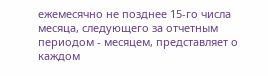ежемесячно не позднее 15-го числа месяца, следующего за отчетным периодом - месяцем, представляет о каждом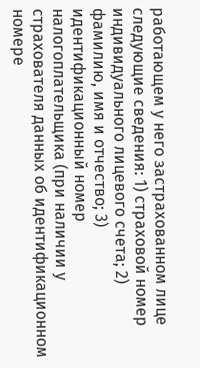работающем у него застрахованном лице следующие сведения: 1) страховой номер индивидуального лицевого счета; 2) фамилию, имя и отчество; 3) идентификационный номер налогоплательщика (при наличии у страхователя данных об идентификационном номере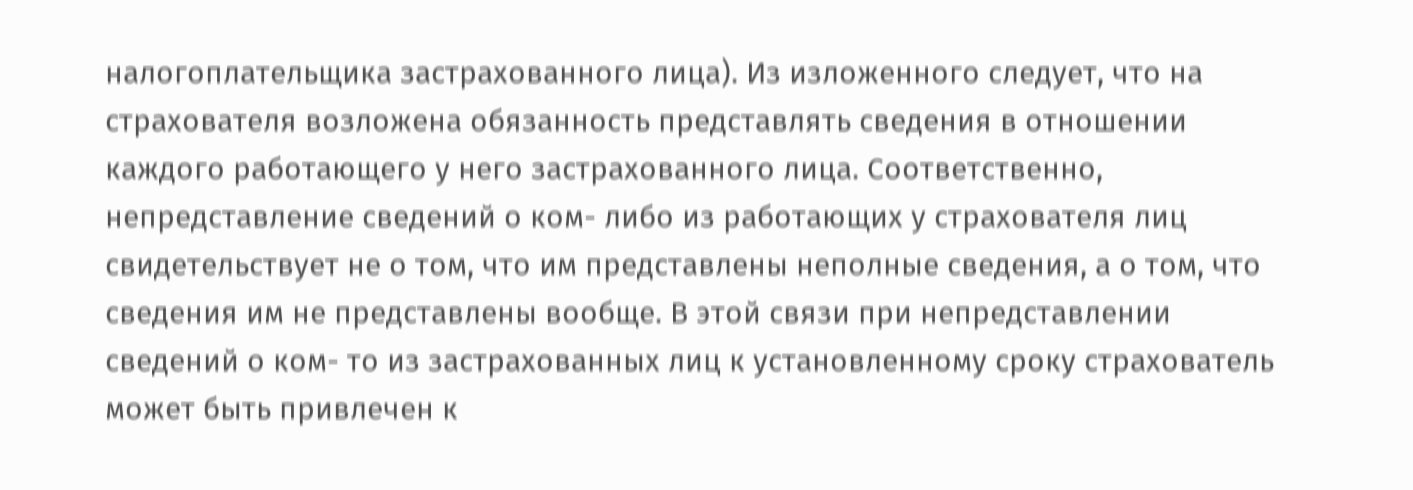налогоплательщика застрахованного лица). Из изложенного следует, что на страхователя возложена обязанность представлять сведения в отношении каждого работающего у него застрахованного лица. Соответственно, непредставление сведений о ком- либо из работающих у страхователя лиц свидетельствует не о том, что им представлены неполные сведения, а о том, что сведения им не представлены вообще. В этой связи при непредставлении сведений о ком- то из застрахованных лиц к установленному сроку страхователь может быть привлечен к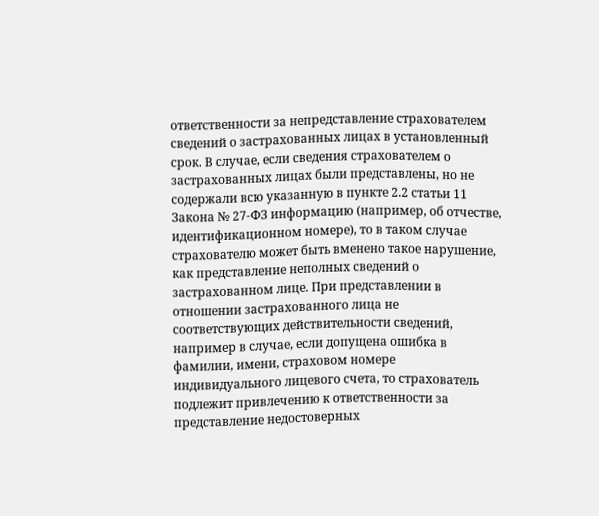ответственности за непредставление страхователем сведений о застрахованных лицах в установленный срок. В случае, если сведения страхователем о застрахованных лицах были представлены, но не содержали всю указанную в пункте 2.2 статьи 11 Закона № 27-ФЗ информацию (например, об отчестве, идентификационном номере), то в таком случае страхователю может быть вменено такое нарушение, как представление неполных сведений о застрахованном лице. При представлении в отношении застрахованного лица не соответствующих действительности сведений, например в случае, если допущена ошибка в фамилии, имени, страховом номере индивидуального лицевого счета, то страхователь подлежит привлечению к ответственности за представление недостоверных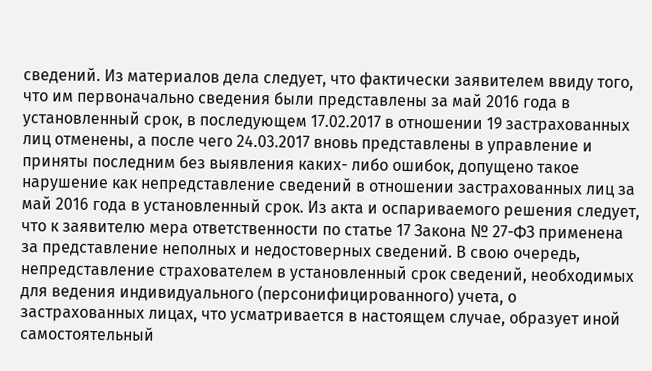сведений. Из материалов дела следует, что фактически заявителем ввиду того, что им первоначально сведения были представлены за май 2016 года в установленный срок, в последующем 17.02.2017 в отношении 19 застрахованных лиц отменены, а после чего 24.03.2017 вновь представлены в управление и приняты последним без выявления каких- либо ошибок, допущено такое нарушение как непредставление сведений в отношении застрахованных лиц за май 2016 года в установленный срок. Из акта и оспариваемого решения следует, что к заявителю мера ответственности по статье 17 Закона № 27-ФЗ применена за представление неполных и недостоверных сведений. В свою очередь, непредставление страхователем в установленный срок сведений, необходимых для ведения индивидуального (персонифицированного) учета, о застрахованных лицах, что усматривается в настоящем случае, образует иной самостоятельный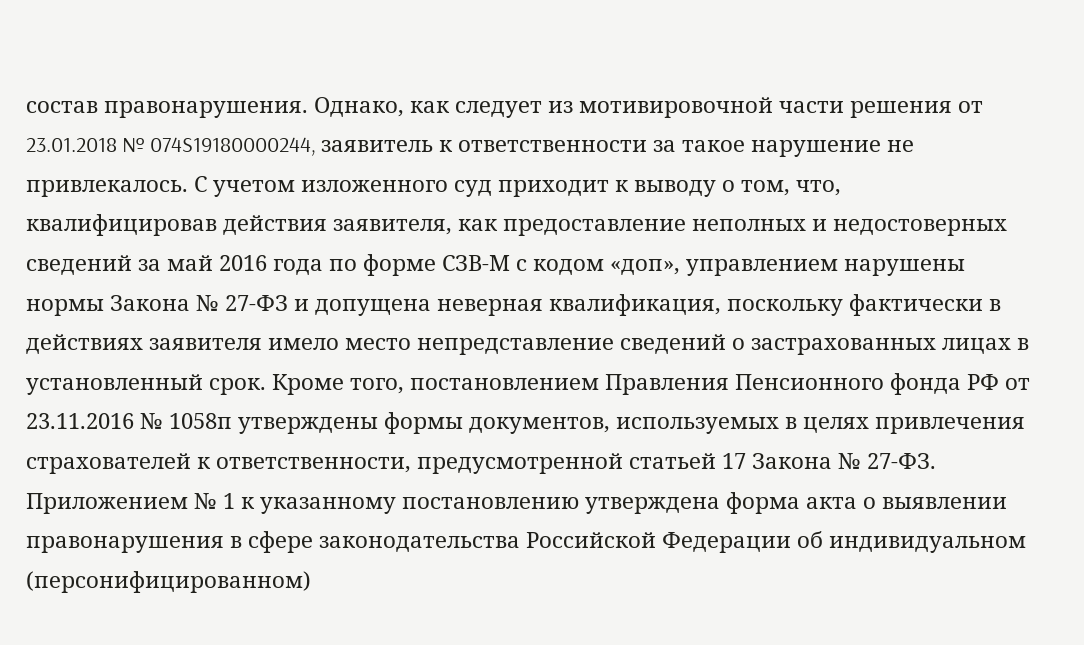состав правонарушения. Однако, как следует из мотивировочной части решения от 23.01.2018 № 074S19180000244, заявитель к ответственности за такое нарушение не привлекалось. С учетом изложенного суд приходит к выводу о том, что, квалифицировав действия заявителя, как предоставление неполных и недостоверных сведений за май 2016 года по форме СЗВ-М с кодом «доп», управлением нарушены нормы Закона № 27-ФЗ и допущена неверная квалификация, поскольку фактически в действиях заявителя имело место непредставление сведений о застрахованных лицах в установленный срок. Кроме того, постановлением Правления Пенсионного фонда РФ от 23.11.2016 № 1058п утверждены формы документов, используемых в целях привлечения страхователей к ответственности, предусмотренной статьей 17 Закона № 27-ФЗ. Приложением № 1 к указанному постановлению утверждена форма акта о выявлении правонарушения в сфере законодательства Российской Федерации об индивидуальном (персонифицированном)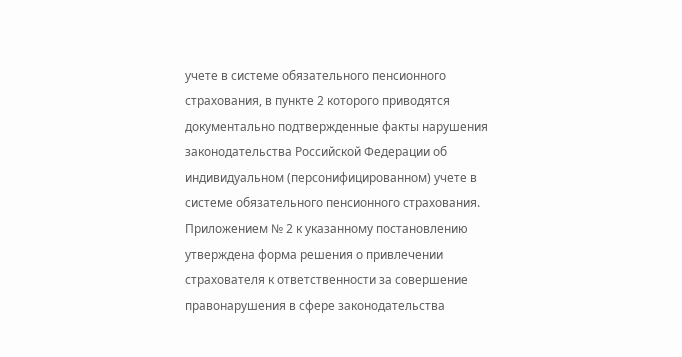учете в системе обязательного пенсионного страхования, в пункте 2 которого приводятся документально подтвержденные факты нарушения законодательства Российской Федерации об индивидуальном (персонифицированном) учете в системе обязательного пенсионного страхования. Приложением № 2 к указанному постановлению утверждена форма решения о привлечении страхователя к ответственности за совершение правонарушения в сфере законодательства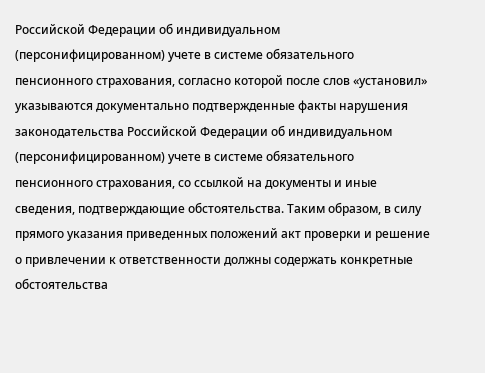Российской Федерации об индивидуальном (персонифицированном) учете в системе обязательного пенсионного страхования, согласно которой после слов «установил» указываются документально подтвержденные факты нарушения законодательства Российской Федерации об индивидуальном (персонифицированном) учете в системе обязательного пенсионного страхования, со ссылкой на документы и иные сведения, подтверждающие обстоятельства. Таким образом, в силу прямого указания приведенных положений акт проверки и решение о привлечении к ответственности должны содержать конкретные обстоятельства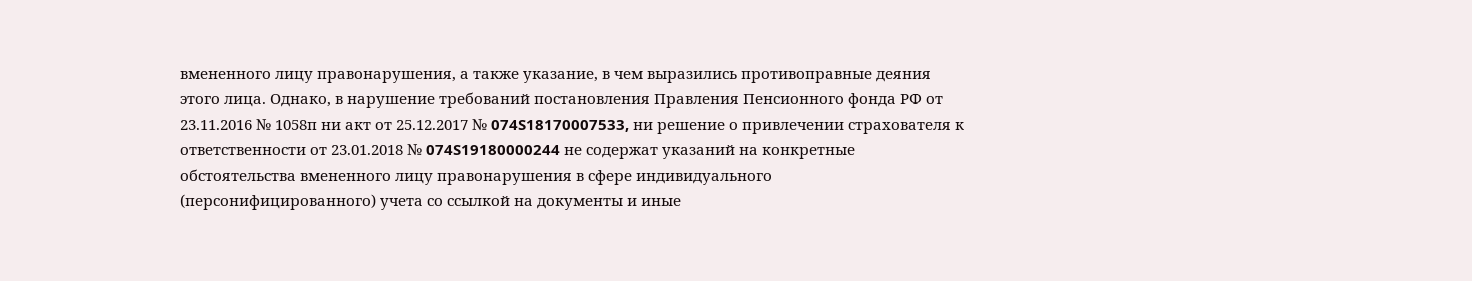вмененного лицу правонарушения, а также указание, в чем выразились противоправные деяния этого лица. Однако, в нарушение требований постановления Правления Пенсионного фонда РФ от 23.11.2016 № 1058п ни акт от 25.12.2017 № 074S18170007533, ни решение о привлечении страхователя к ответственности от 23.01.2018 № 074S19180000244 не содержат указаний на конкретные обстоятельства вмененного лицу правонарушения в сфере индивидуального (персонифицированного) учета со ссылкой на документы и иные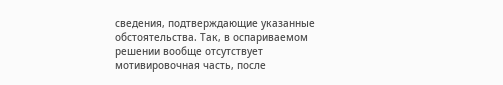сведения, подтверждающие указанные обстоятельства. Так, в оспариваемом решении вообще отсутствует мотивировочная часть, после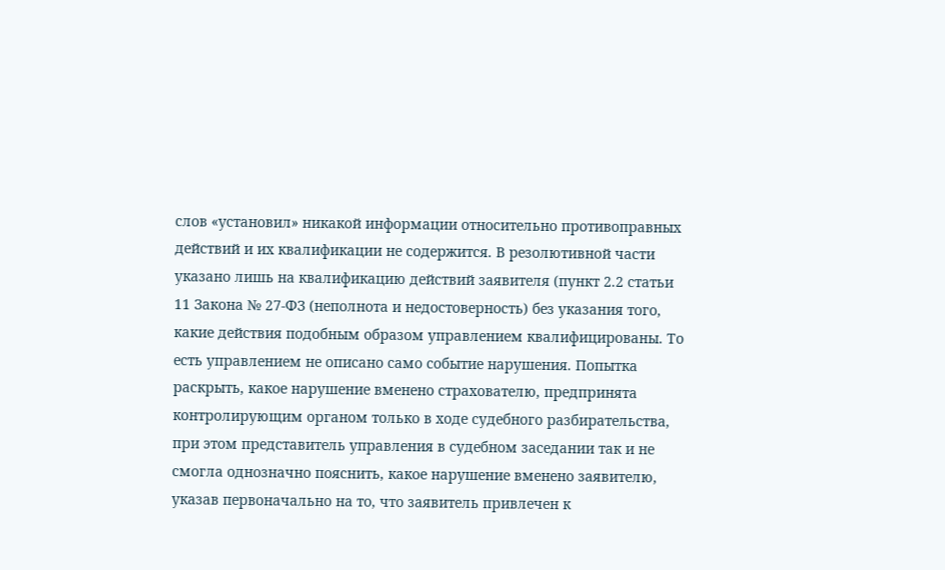слов «установил» никакой информации относительно противоправных действий и их квалификации не содержится. В резолютивной части указано лишь на квалификацию действий заявителя (пункт 2.2 статьи 11 Закона № 27-ФЗ (неполнота и недостоверность) без указания того, какие действия подобным образом управлением квалифицированы. То есть управлением не описано само событие нарушения. Попытка раскрыть, какое нарушение вменено страхователю, предпринята контролирующим органом только в ходе судебного разбирательства, при этом представитель управления в судебном заседании так и не смогла однозначно пояснить, какое нарушение вменено заявителю, указав первоначально на то, что заявитель привлечен к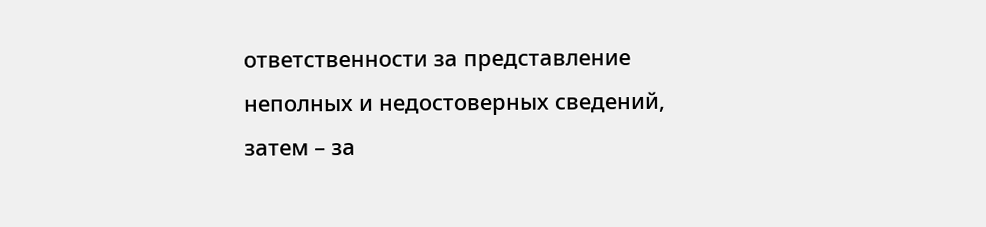ответственности за представление неполных и недостоверных сведений, затем – за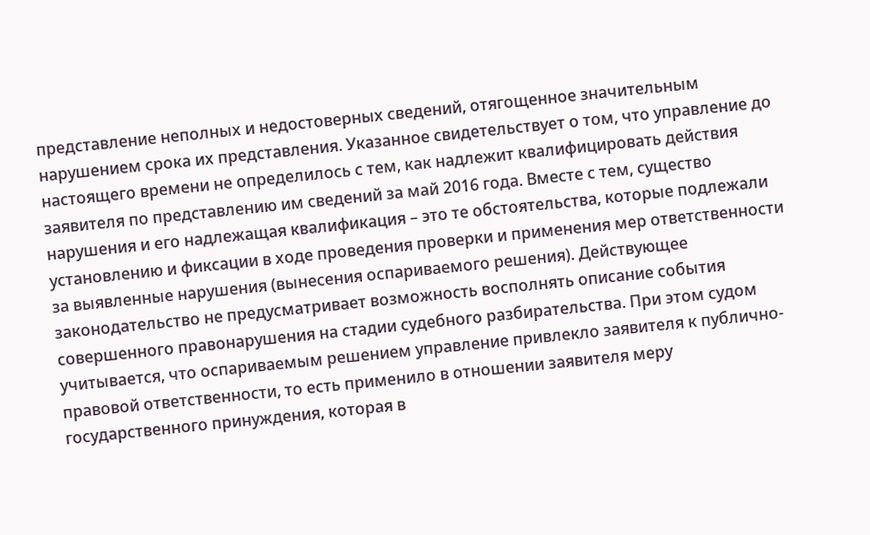представление неполных и недостоверных сведений, отягощенное значительным нарушением срока их представления. Указанное свидетельствует о том, что управление до настоящего времени не определилось с тем, как надлежит квалифицировать действия заявителя по представлению им сведений за май 2016 года. Вместе с тем, существо нарушения и его надлежащая квалификация – это те обстоятельства, которые подлежали установлению и фиксации в ходе проведения проверки и применения мер ответственности за выявленные нарушения (вынесения оспариваемого решения). Действующее законодательство не предусматривает возможность восполнять описание события совершенного правонарушения на стадии судебного разбирательства. При этом судом учитывается, что оспариваемым решением управление привлекло заявителя к публично-правовой ответственности, то есть применило в отношении заявителя меру государственного принуждения, которая в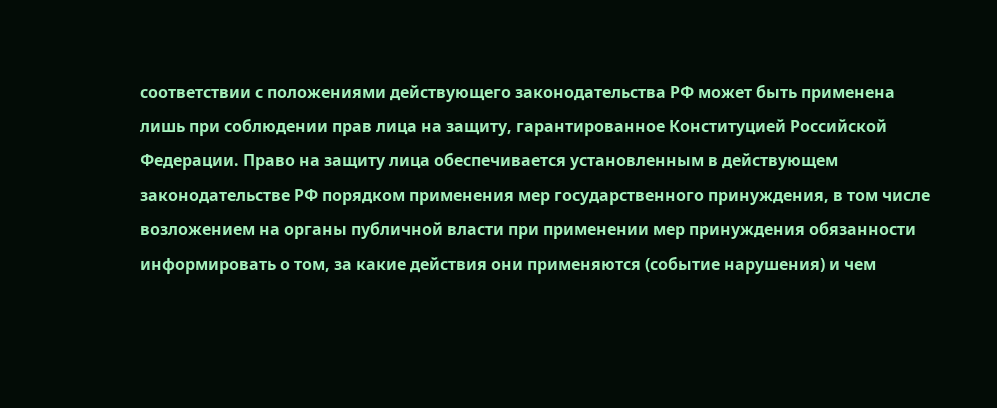соответствии с положениями действующего законодательства РФ может быть применена лишь при соблюдении прав лица на защиту, гарантированное Конституцией Российской Федерации. Право на защиту лица обеспечивается установленным в действующем законодательстве РФ порядком применения мер государственного принуждения, в том числе возложением на органы публичной власти при применении мер принуждения обязанности информировать о том, за какие действия они применяются (событие нарушения) и чем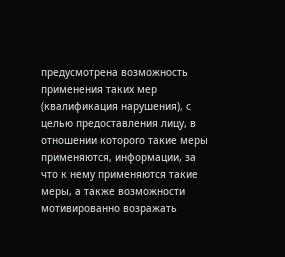предусмотрена возможность применения таких мер (квалификация нарушения), с целью предоставления лицу, в отношении которого такие меры применяются, информации, за что к нему применяются такие меры, а также возможности мотивированно возражать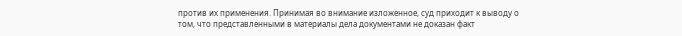против их применения. Принимая во внимание изложенное, суд приходит к выводу о том, что представленными в материалы дела документами не доказан факт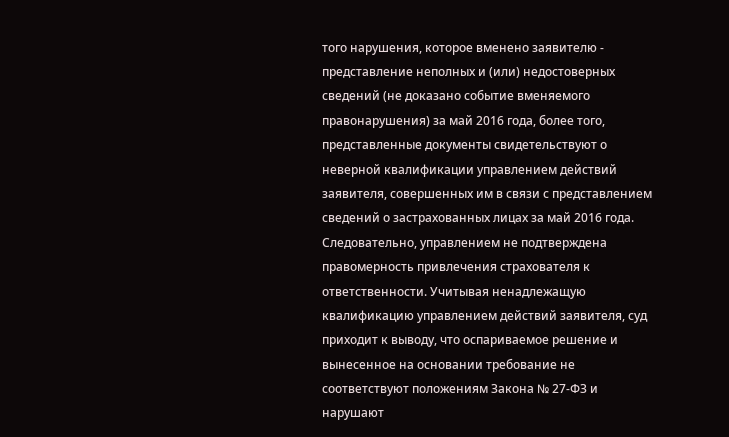того нарушения, которое вменено заявителю - представление неполных и (или) недостоверных сведений (не доказано событие вменяемого правонарушения) за май 2016 года, более того, представленные документы свидетельствуют о неверной квалификации управлением действий заявителя, совершенных им в связи с представлением сведений о застрахованных лицах за май 2016 года. Следовательно, управлением не подтверждена правомерность привлечения страхователя к ответственности. Учитывая ненадлежащую квалификацию управлением действий заявителя, суд приходит к выводу, что оспариваемое решение и вынесенное на основании требование не соответствуют положениям Закона № 27-ФЗ и нарушают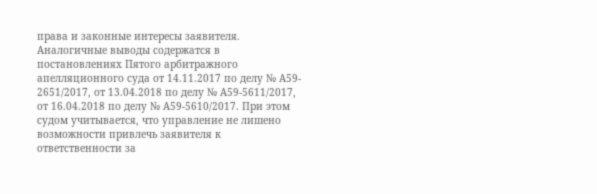права и законные интересы заявителя. Аналогичные выводы содержатся в постановлениях Пятого арбитражного апелляционного суда от 14.11.2017 по делу № А59- 2651/2017, от 13.04.2018 по делу № А59-5611/2017, от 16.04.2018 по делу № А59-5610/2017. При этом судом учитывается, что управление не лишено возможности привлечь заявителя к ответственности за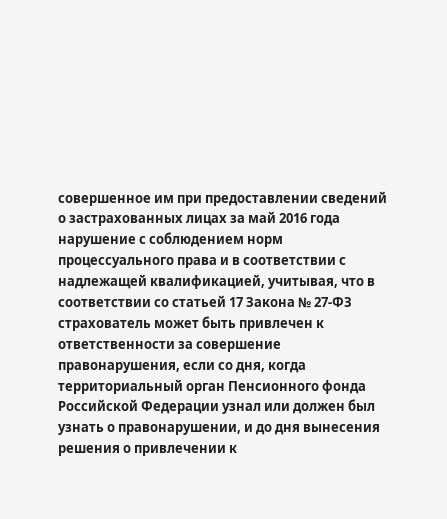совершенное им при предоставлении сведений о застрахованных лицах за май 2016 года нарушение с соблюдением норм процессуального права и в соответствии с надлежащей квалификацией, учитывая, что в соответствии со статьей 17 Закона № 27-ФЗ страхователь может быть привлечен к ответственности за совершение правонарушения, если со дня, когда территориальный орган Пенсионного фонда Российской Федерации узнал или должен был узнать о правонарушении, и до дня вынесения решения о привлечении к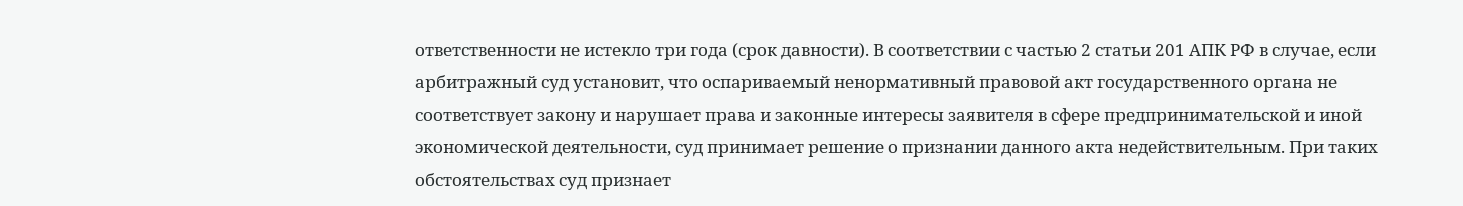ответственности не истекло три года (срок давности). В соответствии с частью 2 статьи 201 АПК РФ в случае, если арбитражный суд установит, что оспариваемый ненормативный правовой акт государственного органа не соответствует закону и нарушает права и законные интересы заявителя в сфере предпринимательской и иной экономической деятельности, суд принимает решение о признании данного акта недействительным. При таких обстоятельствах суд признает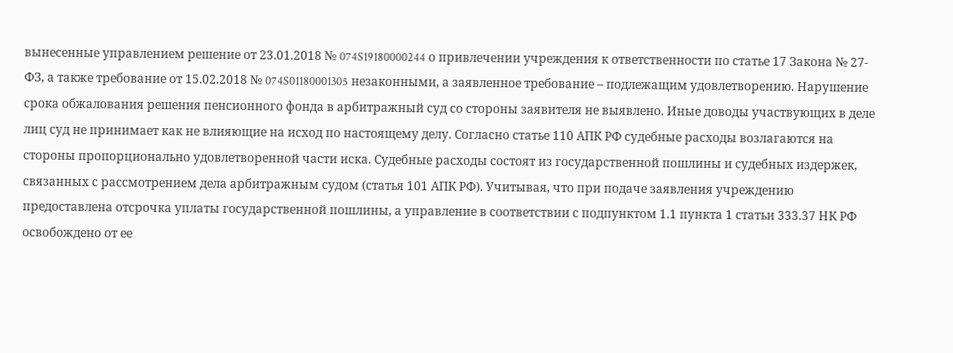вынесенные управлением решение от 23.01.2018 № 074S19180000244 о привлечении учреждения к ответственности по статье 17 Закона № 27-ФЗ, а также требование от 15.02.2018 № 074S01180001305 незаконными, а заявленное требование – подлежащим удовлетворению. Нарушение срока обжалования решения пенсионного фонда в арбитражный суд со стороны заявителя не выявлено. Иные доводы участвующих в деле лиц суд не принимает как не влияющие на исход по настоящему делу. Согласно статье 110 АПК РФ судебные расходы возлагаются на стороны пропорционально удовлетворенной части иска. Судебные расходы состоят из государственной пошлины и судебных издержек, связанных с рассмотрением дела арбитражным судом (статья 101 АПК РФ). Учитывая, что при подаче заявления учреждению предоставлена отсрочка уплаты государственной пошлины, а управление в соответствии с подпунктом 1.1 пункта 1 статьи 333.37 НК РФ освобождено от ее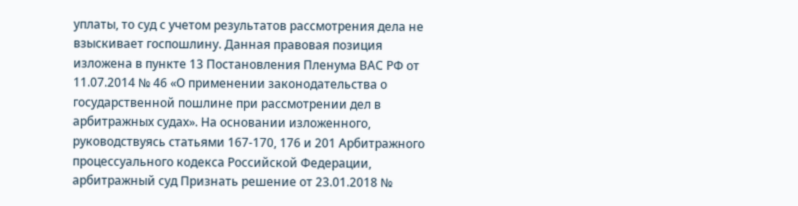уплаты, то суд с учетом результатов рассмотрения дела не взыскивает госпошлину. Данная правовая позиция изложена в пункте 13 Постановления Пленума ВАС РФ от 11.07.2014 № 46 «О применении законодательства о государственной пошлине при рассмотрении дел в арбитражных судах». На основании изложенного, руководствуясь статьями 167-170, 176 и 201 Арбитражного процессуального кодекса Российской Федерации, арбитражный суд Признать решение от 23.01.2018 №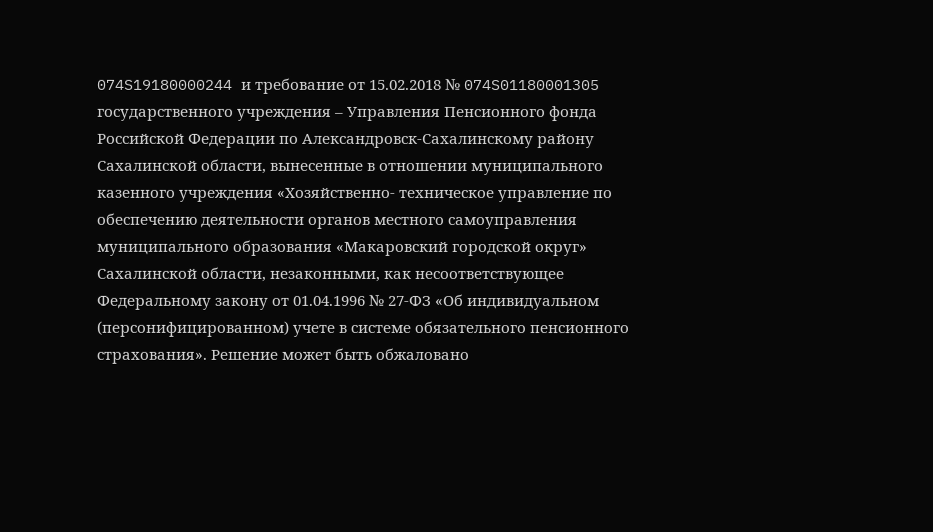074S19180000244 и требование от 15.02.2018 № 074S01180001305 государственного учреждения – Управления Пенсионного фонда Российской Федерации по Александровск-Сахалинскому району Сахалинской области, вынесенные в отношении муниципального казенного учреждения «Хозяйственно- техническое управление по обеспечению деятельности органов местного самоуправления муниципального образования «Макаровский городской округ» Сахалинской области, незаконными, как несоответствующее Федеральному закону от 01.04.1996 № 27-ФЗ «Об индивидуальном (персонифицированном) учете в системе обязательного пенсионного страхования». Решение может быть обжаловано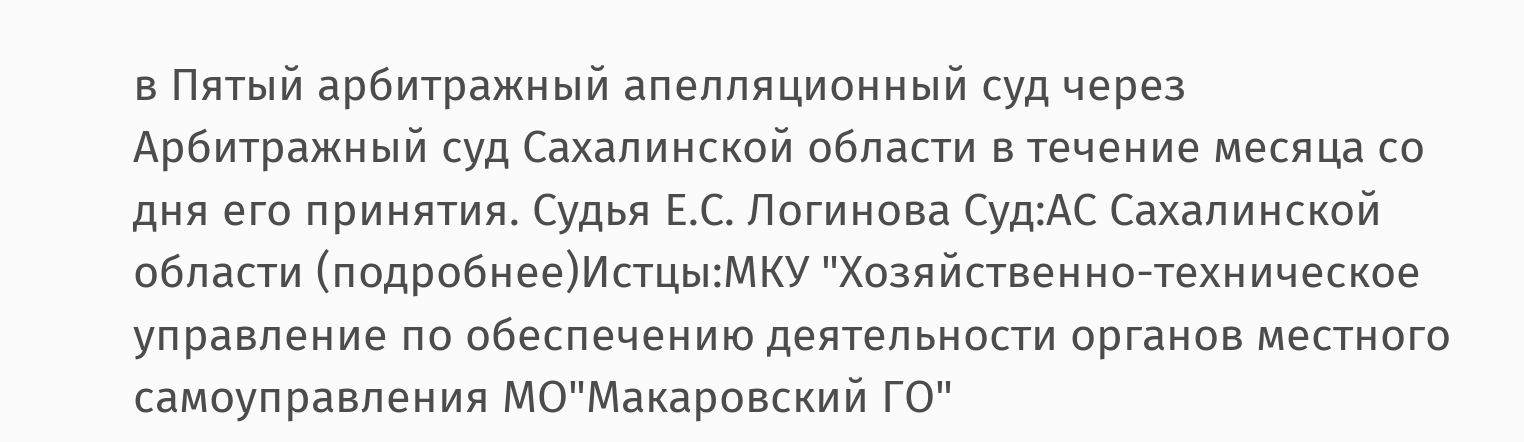в Пятый арбитражный апелляционный суд через Арбитражный суд Сахалинской области в течение месяца со дня его принятия. Судья Е.С. Логинова Суд:АС Сахалинской области (подробнее)Истцы:МКУ "Хозяйственно-техническое управление по обеспечению деятельности органов местного самоуправления МО"Макаровский ГО"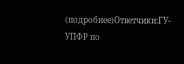(подробнее)Ответчики:ГУ-УПФР по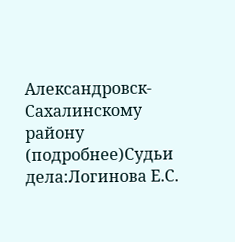Александровск-Сахалинскому району (подробнее)Судьи дела:Логинова Е.С.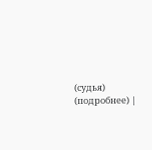(судья) (подробнее) |